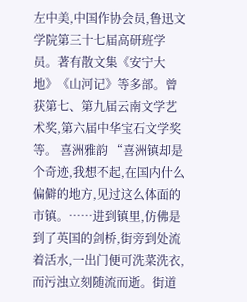左中美,中国作协会员,鲁迅文学院第三十七届高研班学员。著有散文集《安宁大地》《山河记》等多部。曾获第七、第九届云南文学艺术奖,第六届中华宝石文学奖等。 喜洲雅韵 “喜洲镇却是个奇迹,我想不起,在国内什么偏僻的地方,见过这么体面的市镇。……进到镇里,仿佛是到了英国的剑桥,街旁到处流着活水,一出门便可洗菜洗衣,而污浊立刻随流而逝。街道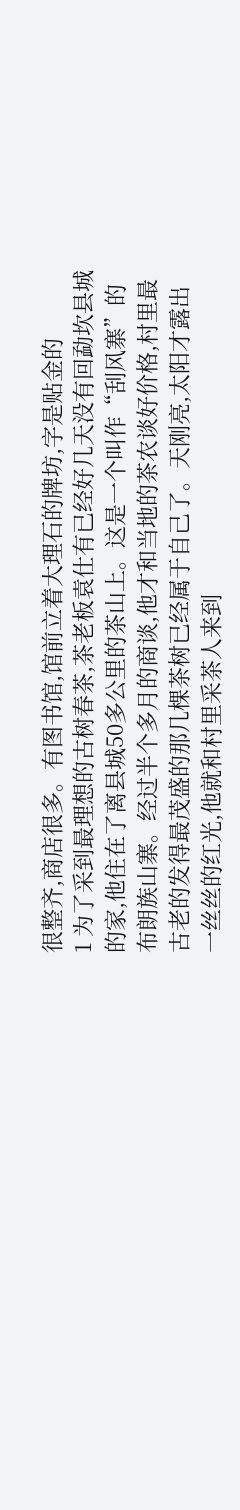很整齐,商店很多。有图书馆,馆前立着大理石的牌坊,字是贴金的
1 为了采到最理想的古树春茶,茶老板袁仕有已经好几天没有回勐坎县城的家,他住在了离县城50多公里的茶山上。这是一个叫作“刮风寨”的布朗族山寨。经过半个多月的商谈,他才和当地的茶农谈好价格,村里最古老的发得最茂盛的那几棵茶树已经属于自己了。天刚亮,太阳才露出一丝丝的红光,他就和村里采茶人来到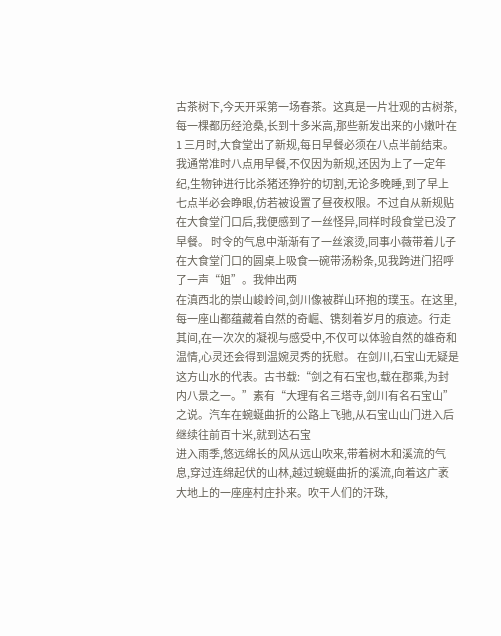古茶树下,今天开采第一场春茶。这真是一片壮观的古树茶,每一棵都历经沧桑,长到十多米高,那些新发出来的小嫩叶在
1 三月时,大食堂出了新规,每日早餐必须在八点半前结束。我通常准时八点用早餐,不仅因为新规,还因为上了一定年纪,生物钟进行比杀猪还狰狞的切割,无论多晚睡,到了早上七点半必会睁眼,仿若被设置了昼夜权限。不过自从新规贴在大食堂门口后,我便感到了一丝怪异,同样时段食堂已没了早餐。 时令的气息中渐渐有了一丝滚烫,同事小薇带着儿子在大食堂门口的圆桌上吸食一碗带汤粉条,见我跨进门招呼了一声“姐”。我伸出两
在滇西北的崇山峻岭间,剑川像被群山环抱的璞玉。在这里,每一座山都蕴藏着自然的奇崛、镌刻着岁月的痕迹。行走其间,在一次次的凝视与感受中,不仅可以体验自然的雄奇和温情,心灵还会得到温婉灵秀的抚慰。 在剑川,石宝山无疑是这方山水的代表。古书载:“剑之有石宝也,载在郡乘,为封内八景之一。”素有“大理有名三塔寺,剑川有名石宝山”之说。汽车在蜿蜒曲折的公路上飞驰,从石宝山山门进入后继续往前百十米,就到达石宝
进入雨季,悠远绵长的风从远山吹来,带着树木和溪流的气息,穿过连绵起伏的山林,越过蜿蜒曲折的溪流,向着这广袤大地上的一座座村庄扑来。吹干人们的汗珠,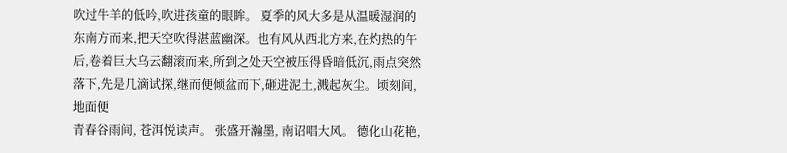吹过牛羊的低吟,吹进孩童的眼眸。 夏季的风大多是从温暖湿润的东南方而来,把天空吹得湛蓝幽深。也有风从西北方来,在灼热的午后,卷着巨大乌云翻滚而来,所到之处天空被压得昏暗低沉,雨点突然落下,先是几滴试探,继而便倾盆而下,砸进泥土,溅起灰尘。顷刻间,地面便
青春谷雨间, 苍洱悦读声。 张盛开瀚墨, 南诏唱大风。 德化山花艳,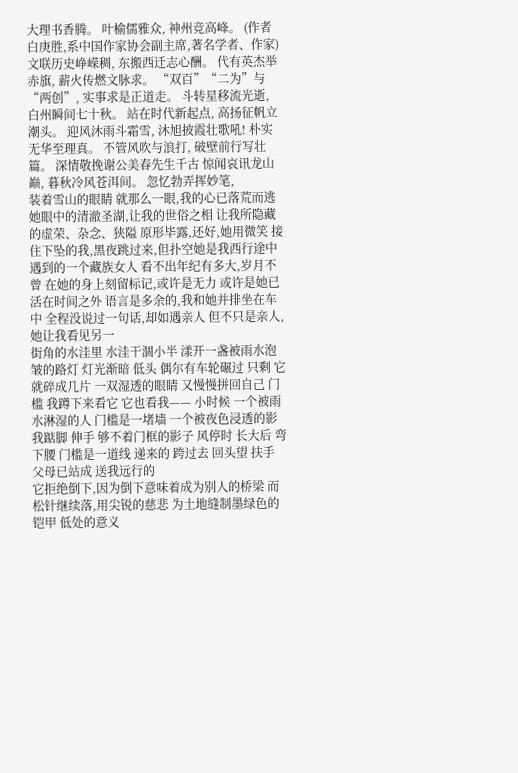大理书香腾。 叶榆儒雅众, 神州竞高峰。 (作者白庚胜,系中国作家协会副主席,著名学者、作家)
文联历史峥嵘稠, 东搬西迁志心酬。 代有英杰举赤旗, 薪火传燃文脉求。 “双百”“二为”与“两创”, 实事求是正道走。 斗转星移流光逝, 白州瞬间七十秋。 站在时代新起点, 高扬征帆立潮头。 迎风沐雨斗霜雪, 沐旭披霞壮歌吼! 朴实无华至理真。 不管风吹与浪打, 破壁前行写壮篇。 深情敬挽谢公美春先生千古 惊闻哀讯龙山巅, 暮秋冷风苍洱间。 忽忆勃弄挥妙笔,
装着雪山的眼睛 就那么一眼,我的心已落荒而逃 她眼中的清澈圣湖,让我的世俗之相 让我所隐藏的虚荣、杂念、狭隘 原形毕露,还好,她用微笑 接住下坠的我,黑夜跳过来,但扑空她是我西行途中遇到的一个藏族女人 看不出年纪有多大,岁月不曾 在她的身上刻留标记,或许是无力 或许是她已活在时间之外 语言是多余的,我和她并排坐在车中 全程没说过一句话,却如遇亲人 但不只是亲人,她让我看见另一
街角的水洼里 水洼干涸小半 漾开一盏被雨水泡皱的路灯 灯光渐暗 低头 偶尔有车轮碾过 只剩 它就碎成几片 一双湿透的眼睛 又慢慢拼回自己 门槛 我蹲下来看它 它也看我—— 小时候 一个被雨水淋湿的人 门槛是一堵墙 一个被夜色浸透的影 我踮脚 伸手 够不着门框的影子 风停时 长大后 弯下腰 门槛是一道线 递来的 跨过去 回头望 扶手 父母已站成 送我远行的
它拒绝倒下,因为倒下意味着成为别人的桥梁 而松针继续落,用尖锐的慈悲 为土地缝制墨绿色的铠甲 低处的意义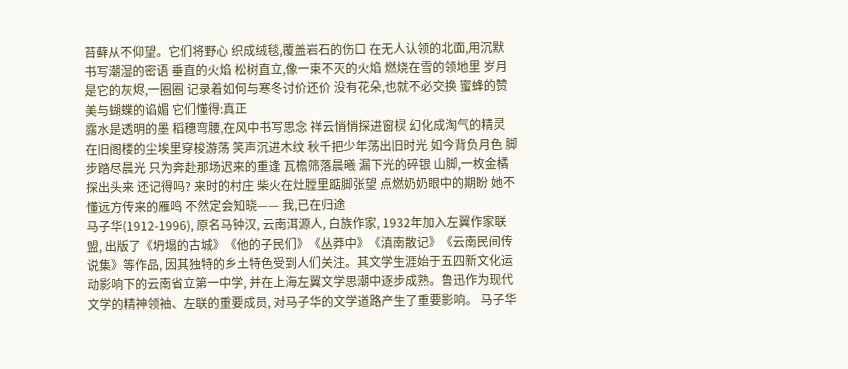苔藓从不仰望。它们将野心 织成绒毯,覆盖岩石的伤口 在无人认领的北面,用沉默 书写潮湿的密语 垂直的火焰 松树直立,像一束不灭的火焰 燃烧在雪的领地里 岁月是它的灰烬,一圈圈 记录着如何与寒冬讨价还价 没有花朵,也就不必交换 蜜蜂的赞美与蝴蝶的谄媚 它们懂得:真正
露水是透明的墨 稻穗弯腰,在风中书写思念 祥云悄悄探进窗棂 幻化成淘气的精灵 在旧阁楼的尘埃里穿梭游荡 笑声沉进木纹 秋千把少年荡出旧时光 如今背负月色 脚步踏尽晨光 只为奔赴那场迟来的重逢 瓦檐筛落晨曦 漏下光的碎银 山脚,一枚金橘探出头来 还记得吗? 来时的村庄 柴火在灶膛里踮脚张望 点燃奶奶眼中的期盼 她不懂远方传来的雁鸣 不然定会知晓—— 我,已在归途
马子华(1912-1996), 原名马钟汉, 云南洱源人, 白族作家, 1932年加入左翼作家联盟, 出版了《坍塌的古城》《他的子民们》《丛莽中》《滇南散记》《云南民间传说集》等作品, 因其独特的乡土特色受到人们关注。其文学生涯始于五四新文化运动影响下的云南省立第一中学, 并在上海左翼文学思潮中逐步成熟。鲁迅作为现代文学的精神领袖、左联的重要成员, 对马子华的文学道路产生了重要影响。 马子华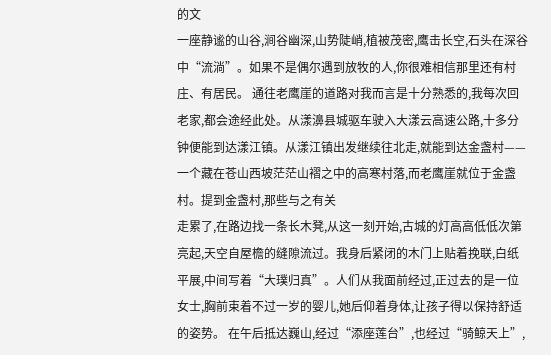的文
一座静谧的山谷,涧谷幽深,山势陡峭,植被茂密,鹰击长空,石头在深谷中“流淌”。如果不是偶尔遇到放牧的人,你很难相信那里还有村庄、有居民。 通往老鹰崖的道路对我而言是十分熟悉的,我每次回老家,都会途经此处。从漾濞县城驱车驶入大漾云高速公路,十多分钟便能到达漾江镇。从漾江镇出发继续往北走,就能到达金盏村——一个藏在苍山西坡茫茫山褶之中的高寒村落,而老鹰崖就位于金盏村。提到金盏村,那些与之有关
走累了,在路边找一条长木凳,从这一刻开始,古城的灯高高低低次第亮起,天空自屋檐的缝隙流过。我身后紧闭的木门上贴着挽联,白纸平展,中间写着“大璞归真”。人们从我面前经过,正过去的是一位女士,胸前束着不过一岁的婴儿,她后仰着身体,让孩子得以保持舒适的姿势。 在午后抵达巍山,经过“添座莲台”,也经过“骑鲸天上”,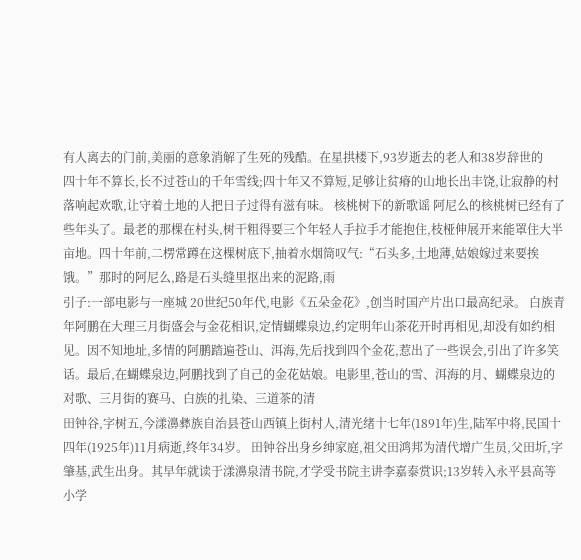有人离去的门前,美丽的意象消解了生死的残酷。在星拱楼下,93岁逝去的老人和38岁辞世的
四十年不算长,长不过苍山的千年雪线;四十年又不算短,足够让贫瘠的山地长出丰饶,让寂静的村落响起欢歌,让守着土地的人把日子过得有滋有味。 核桃树下的新歌谣 阿尼么的核桃树已经有了些年头了。最老的那棵在村头,树干粗得要三个年轻人手拉手才能抱住,枝桠伸展开来能罩住大半亩地。四十年前,二楞常蹲在这棵树底下,抽着水烟筒叹气:“石头多,土地薄,姑娘嫁过来要挨饿。”那时的阿尼么,路是石头缝里抠出来的泥路,雨
引子:一部电影与一座城 20世纪50年代,电影《五朵金花》,创当时国产片出口最高纪录。 白族青年阿鹏在大理三月街盛会与金花相识,定情蝴蝶泉边,约定明年山茶花开时再相见,却没有如约相见。因不知地址,多情的阿鹏踏遍苍山、洱海,先后找到四个金花,惹出了一些误会,引出了许多笑话。最后,在蝴蝶泉边,阿鹏找到了自己的金花姑娘。电影里,苍山的雪、洱海的月、蝴蝶泉边的对歌、三月街的赛马、白族的扎染、三道茶的清
田钟谷,字树五,今漾濞彝族自治县苍山西镇上街村人,清光绪十七年(1891年)生,陆军中将,民国十四年(1925年)11月病逝,终年34岁。 田钟谷出身乡绅家庭,祖父田鸿邦为清代增广生员,父田圻,字肇基,武生出身。其早年就读于漾濞泉清书院,才学受书院主讲李嘉泰赏识;13岁转入永平县高等小学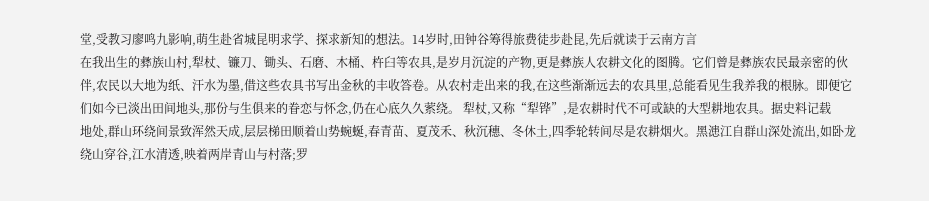堂,受教习廖鸣九影响,萌生赴省城昆明求学、探求新知的想法。14岁时,田钟谷筹得旅费徒步赴昆,先后就读于云南方言
在我出生的彝族山村,犁杖、镰刀、锄头、石磨、木桶、杵臼等农具,是岁月沉淀的产物,更是彝族人农耕文化的图腾。它们曾是彝族农民最亲密的伙伴,农民以大地为纸、汗水为墨,借这些农具书写出金秋的丰收答卷。从农村走出来的我,在这些渐渐远去的农具里,总能看见生我养我的根脉。即便它们如今已淡出田间地头,那份与生俱来的眷恋与怀念,仍在心底久久萦绕。 犁杖,又称“犁铧”,是农耕时代不可或缺的大型耕地农具。据史料记载
地处,群山环绕间景致浑然天成,层层梯田顺着山势蜿蜒,春青苗、夏茂禾、秋沉穗、冬休土,四季轮转间尽是农耕烟火。黑漶江自群山深处流出,如卧龙绕山穿谷,江水清透,映着两岸青山与村落;罗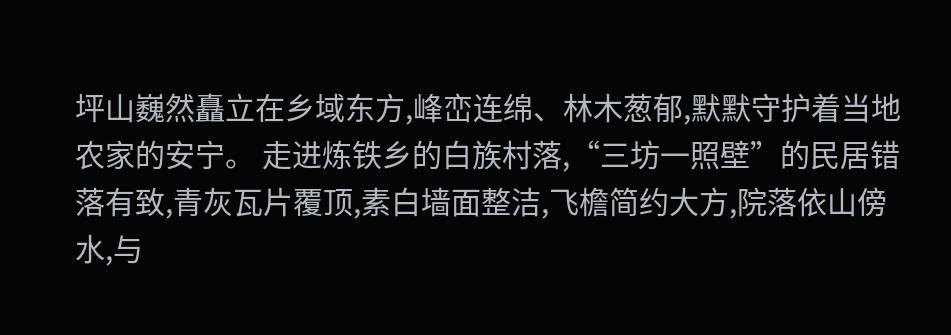坪山巍然矗立在乡域东方,峰峦连绵、林木葱郁,默默守护着当地农家的安宁。 走进炼铁乡的白族村落,“三坊一照壁”的民居错落有致,青灰瓦片覆顶,素白墙面整洁,飞檐简约大方,院落依山傍水,与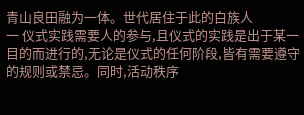青山良田融为一体。世代居住于此的白族人
一 仪式实践需要人的参与,且仪式的实践是出于某一目的而进行的,无论是仪式的任何阶段,皆有需要遵守的规则或禁忌。同时,活动秩序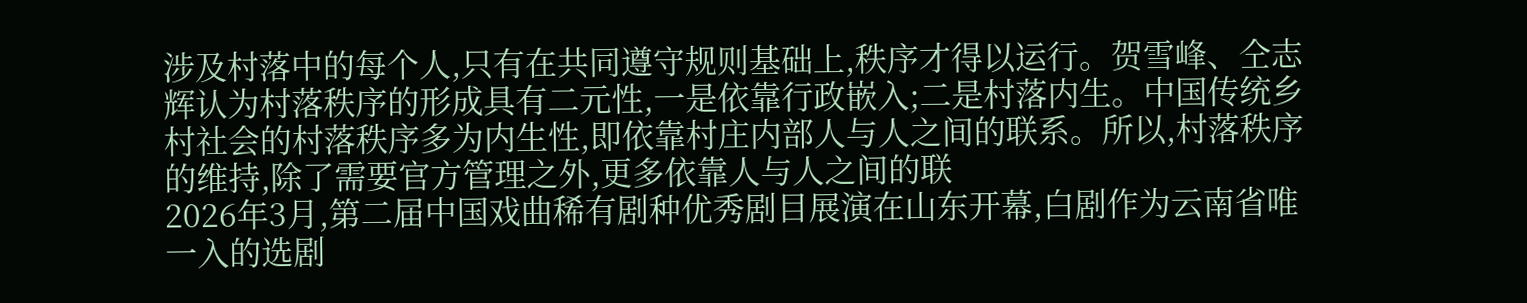涉及村落中的每个人,只有在共同遵守规则基础上,秩序才得以运行。贺雪峰、仝志辉认为村落秩序的形成具有二元性,一是依靠行政嵌入;二是村落内生。中国传统乡村社会的村落秩序多为内生性,即依靠村庄内部人与人之间的联系。所以,村落秩序的维持,除了需要官方管理之外,更多依靠人与人之间的联
2026年3月,第二届中国戏曲稀有剧种优秀剧目展演在山东开幕,白剧作为云南省唯一入的选剧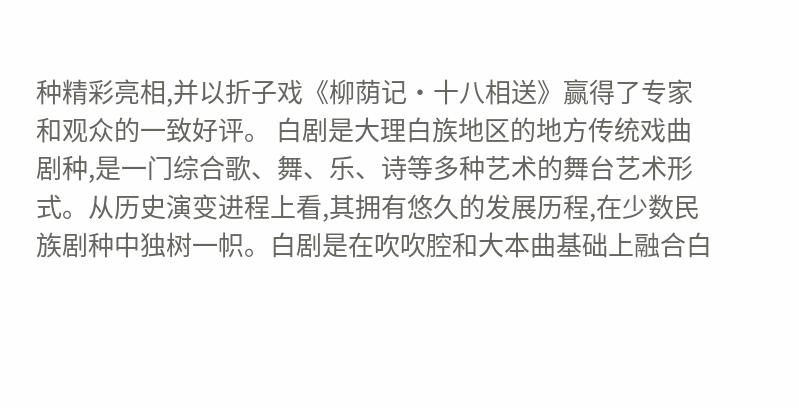种精彩亮相,并以折子戏《柳荫记·十八相送》赢得了专家和观众的一致好评。 白剧是大理白族地区的地方传统戏曲剧种,是一门综合歌、舞、乐、诗等多种艺术的舞台艺术形式。从历史演变进程上看,其拥有悠久的发展历程,在少数民族剧种中独树一帜。白剧是在吹吹腔和大本曲基础上融合白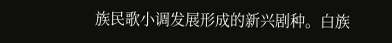族民歌小调发展形成的新兴剧种。白族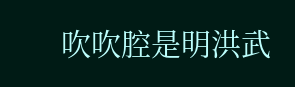吹吹腔是明洪武